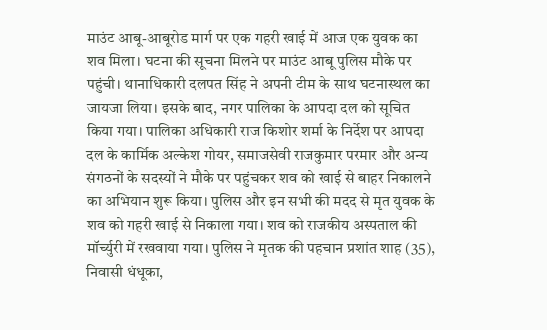माउंट आबू-आबूरोड मार्ग पर एक गहरी खाई में आज एक युवक का शव मिला। घटना की सूचना मिलने पर माउंट आबू पुलिस मौके पर पहुंची। थानाधिकारी दलपत सिंह ने अपनी टीम के साथ घटनास्थल का जायजा लिया। इसके बाद, नगर पालिका के आपदा दल को सूचित किया गया। पालिका अधिकारी राज किशोर शर्मा के निर्देश पर आपदा दल के कार्मिक अल्केश गोयर, समाजसेवी राजकुमार परमार और अन्य संगठनों के सदस्यों ने मौके पर पहुंचकर शव को खाई से बाहर निकालने का अभियान शुरू किया। पुलिस और इन सभी की मदद से मृत युवक के शव को गहरी खाई से निकाला गया। शव को राजकीय अस्पताल की मॉर्च्युरी में रखवाया गया। पुलिस ने मृतक की पहचान प्रशांत शाह (35), निवासी धंधूका,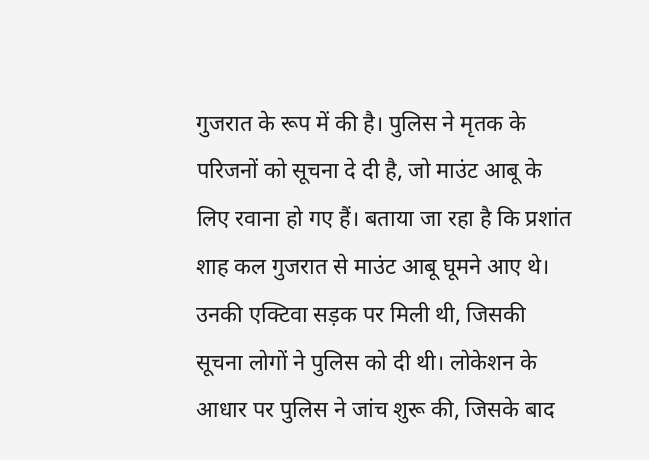गुजरात के रूप में की है। पुलिस ने मृतक के परिजनों को सूचना दे दी है, जो माउंट आबू के लिए रवाना हो गए हैं। बताया जा रहा है कि प्रशांत शाह कल गुजरात से माउंट आबू घूमने आए थे। उनकी एक्टिवा सड़क पर मिली थी, जिसकी सूचना लोगों ने पुलिस को दी थी। लोकेशन के आधार पर पुलिस ने जांच शुरू की, जिसके बाद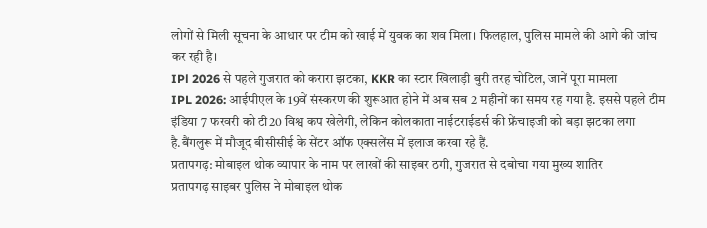लोगों से मिली सूचना के आधार पर टीम को खाई में युवक का शव मिला। फिलहाल, पुलिस मामले की आगे की जांच कर रही है।
IPl 2026 से पहले गुजरात को करारा झटका, KKR का स्टार खिलाड़ी बुरी तरह चोटिल, जानें पूरा मामला
IPL 2026: आईपीएल के 19वें संस्करण की शुरूआत होने में अब सब 2 महीनों का समय रह गया है. इससे पहले टीम इंडिया 7 फरवरी को टी20 विश्व कप खेलेगी, लेकिन कोलकाता नाईटराईडर्स की फ्रेंचाइजी को बड़ा झटका लगा है.बैंगलुरू में मौजूद बीसीसीई के सेंटर ऑफ एक्सलेंस में इलाज करवा रहे हैं.
प्रतापगढ़: मोबाइल थोक व्यापार के नाम पर लाखों की साइबर ठगी, गुजरात से दबोचा गया मुख्य शातिर
प्रतापगढ़ साइबर पुलिस ने मोबाइल थोक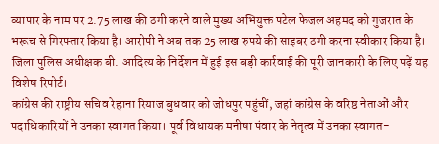व्यापार के नाम पर 2.75 लाख की ठगी करने वाले मुख्य अभियुक्त पटेल फेजल अहमद को गुजरात के भरूच से गिरफ्तार किया है। आरोपी ने अब तक 25 लाख रुपये की साइबर ठगी करना स्वीकार किया है। जिला पुलिस अधीक्षक बी. आदित्य के निर्देशन में हुई इस बड़ी कार्रवाई की पूरी जानकारी के लिए पढ़ें यह विशेष रिपोर्ट।
कांग्रेस की राष्ट्रीय सचिव रेहाना रियाज बुधवार को जोधपुर पहुंचीं, जहां कांग्रेस के वरिष्ठ नेताओं और पदाधिकारियों ने उनका स्वागत किया। पूर्व विधायक मनीषा पंवार के नेतृत्व में उनका स्वागत-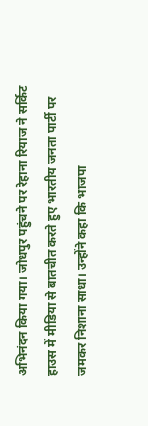अभिनंदन किया गया। जोधपुर पहुंचने पर रेहाना रियाज ने सर्किट हाउस में मीडिया से बातचीत करते हुए भारतीय जनता पार्टी पर जमकर निशाना साधा। उन्होंने कहा कि भाजपा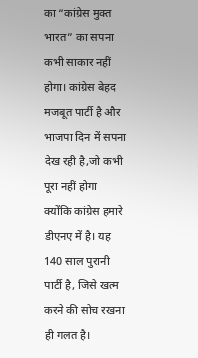का “कांग्रेस मुक्त भारत” का सपना कभी साकार नहीं होगा। कांग्रेस बेहद मजबूत पार्टी है और भाजपा दिन में सपना देख रही है,जो कभी पूरा नहीं होगा क्योंकि कांग्रेस हमारे डीएनए में है। यह 140 साल पुरानी पार्टी है, जिसे खत्म करने की सोच रखना ही गलत है।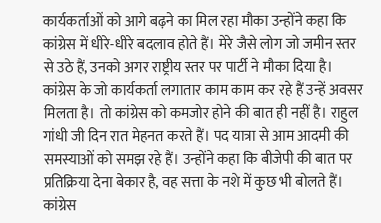कार्यकर्ताओं को आगे बढ़ने का मिल रहा मौका उन्होंने कहा कि कांग्रेस में धीरे-धीरे बदलाव होते हैं। मेरे जैसे लोग जो जमीन स्तर से उठे हैं, उनको अगर राष्ट्रीय स्तर पर पार्टी ने मौका दिया है। कांग्रेस के जो कार्यकर्ता लगातार काम काम कर रहे हैं उन्हें अवसर मिलता है। तो कांग्रेस को कमजोर होने की बात ही नहीं है। राहुल गांधी जी दिन रात मेहनत करते हैं। पद यात्रा से आम आदमी की समस्याओं को समझ रहे हैं। उन्होंने कहा कि बीजेपी की बात पर प्रतिक्रिया देना बेकार है, वह सत्ता के नशे में कुछ भी बोलते हैं। कांग्रेस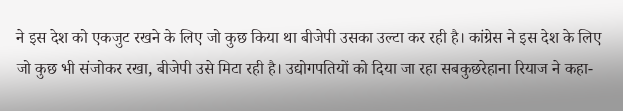ने इस देश को एकजुट रखने के लिए जो कुछ किया था बीजेपी उसका उल्टा कर रही है। कांग्रेस ने इस देश के लिए जो कुछ भी संजोकर रखा, बीजेपी उसे मिटा रही है। उद्योगपतियों को दिया जा रहा सबकुछरेहाना रियाज ने कहा-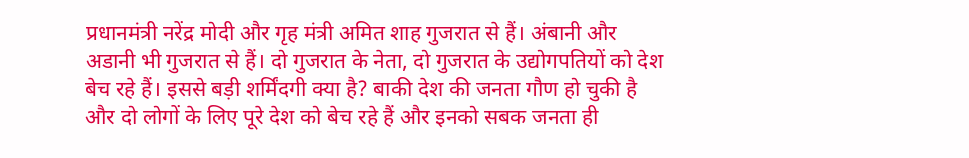प्रधानमंत्री नरेंद्र मोदी और गृह मंत्री अमित शाह गुजरात से हैं। अंबानी और अडानी भी गुजरात से हैं। दो गुजरात के नेता, दो गुजरात के उद्योगपतियों को देश बेच रहे हैं। इससे बड़ी शर्मिंदगी क्या है? बाकी देश की जनता गौण हो चुकी है और दो लोगों के लिए पूरे देश को बेच रहे हैं और इनको सबक जनता ही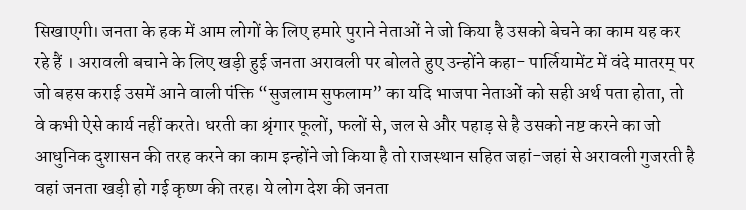सिखाएगी। जनता के हक में आम लोगों के लिए हमारे पुराने नेताओं ने जो किया है उसको बेचने का काम यह कर रहे हैं । अरावली बचाने के लिए खड़ी हुई जनता अरावली पर बोलते हुए उन्होंने कहा- पार्लियामेंट में वंदे मातरम् पर जो बहस कराई उसमें आने वाली पंक्ति “सुजलाम सुफलाम” का यदि भाजपा नेताओं को सही अर्थ पता होता, तो वे कभी ऐसे कार्य नहीं करते। धरती का श्रृंगार फूलों, फलों से, जल से और पहाड़ से है उसको नष्ट करने का जो आधुनिक दुशासन की तरह करने का काम इन्होंने जो किया है तो राजस्थान सहित जहां-जहां से अरावली गुजरती है वहां जनता खड़ी हो गई कृष्ण की तरह। ये लोग देश की जनता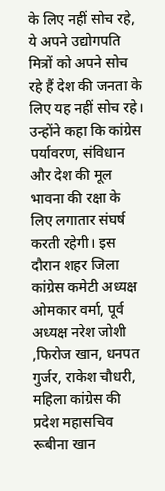के लिए नहीं सोच रहे, ये अपने उद्योगपति मित्रों को अपने सोच रहे हैं देश की जनता के लिए यह नहीं सोच रहे। उन्होंने कहा कि कांग्रेस पर्यावरण, संविधान और देश की मूल भावना की रक्षा के लिए लगातार संघर्ष करती रहेगी। इस दौरान शहर जिला कांग्रेस कमेटी अध्यक्ष ओमकार वर्मा, पूर्व अध्यक्ष नरेश जोशी ,फिरोज खान, धनपत गुर्जर, राकेश चौधरी, महिला कांग्रेस की प्रदेश महासचिव रूबीना खान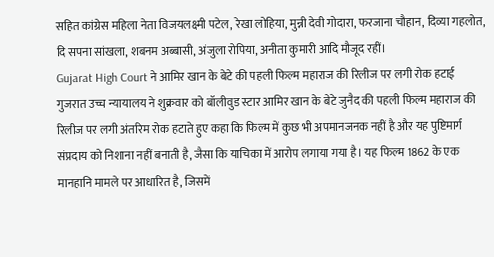सहित कांग्रेस महिला नेता विजयलक्ष्मी पटेल, रेखा लोहिया, मुन्नी देवी गोदारा, फरजाना चौहान, दिव्या गहलोत, दि सपना सांखला, शबनम अब्बासी, अंजुला रोपिया, अनीता कुमारी आदि मौजूद रहीं।
Gujarat High Court ने आमिर खान के बेटे की पहली फिल्म महाराज की रिलीज पर लगी रोक हटाई
गुजरात उच्च न्यायालय ने शुक्रवार को बॉलीवुड स्टार आमिर खान के बेटे जुनैद की पहली फिल्म महाराज की रिलीज पर लगी अंतरिम रोक हटाते हुए कहा कि फिल्म में कुछ भी अपमानजनक नहीं है और यह पुष्टिमार्ग संप्रदाय को निशाना नहीं बनाती है, जैसा कि याचिका में आरोप लगाया गया है। यह फिल्म 1862 के एक मानहानि मामले पर आधारित है, जिसमें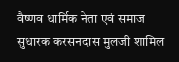वैष्णव धार्मिक नेता एवं समाज सुधारक करसनदास मुलजी शामिल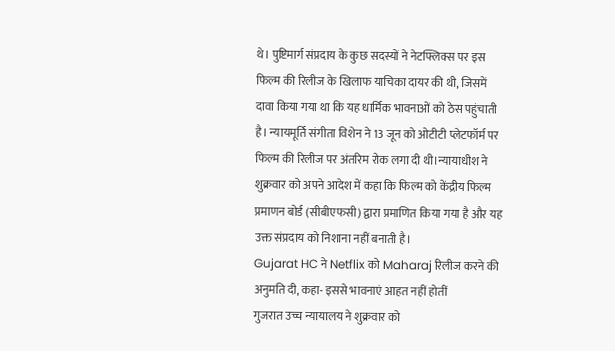थे। पुष्टिमार्ग संप्रदाय के कुछ सदस्यों ने नेटफ्लिक्स पर इस फिल्म की रिलीज के खिलाफ याचिका दायर की थी, जिसमें दावा किया गया था कि यह धार्मिक भावनाओं को ठेस पहुंचाती है। न्यायमूर्ति संगीता विशेन ने 13 जून को ओटीटी प्लेटफॉर्म पर फिल्म की रिलीज पर अंतरिम रोक लगा दी थी।न्यायाधीश ने शुक्रवार को अपने आदेश में कहा कि फिल्म को केंद्रीय फिल्म प्रमाणन बोर्ड (सीबीएफसी) द्वारा प्रमाणित किया गया है और यह उक्त संप्रदाय को निशाना नहीं बनाती है।
Gujarat HC ने Netflix को Maharaj रिलीज करने की अनुमति दी, कहा- इससे भावनाएं आहत नहीं होतीं
गुजरात उच्च न्यायालय ने शुक्रवार को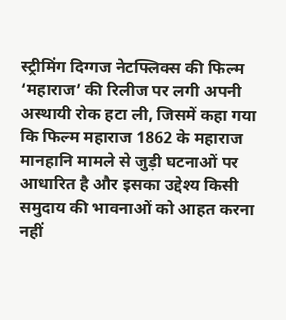स्ट्रीमिंग दिग्गज नेटफ्लिक्स की फिल्म ‘महाराज’ की रिलीज पर लगी अपनी अस्थायी रोक हटा ली, जिसमें कहा गया कि फिल्म महाराज 1862 के महाराज मानहानि मामले से जुड़ी घटनाओं पर आधारित है और इसका उद्देश्य किसी समुदाय की भावनाओं को आहत करना नहीं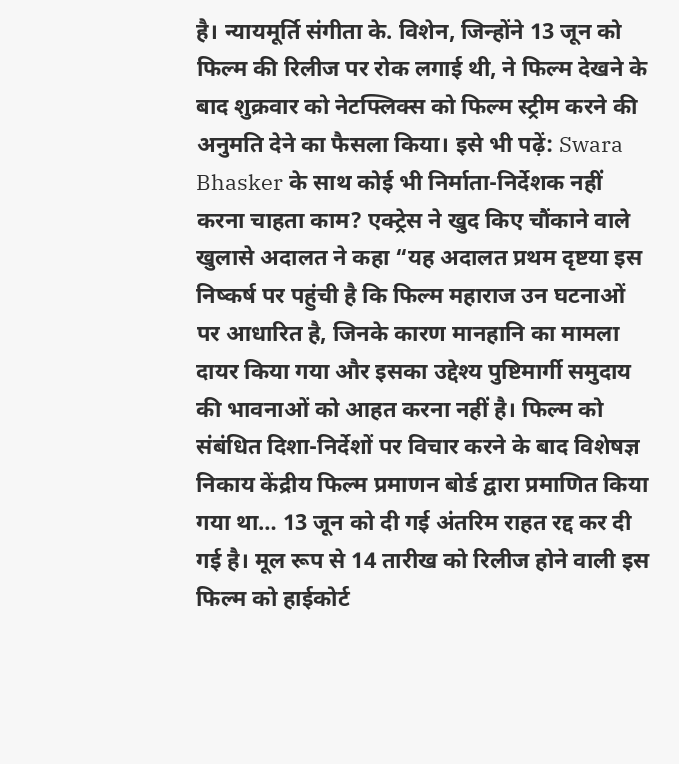है। न्यायमूर्ति संगीता के. विशेन, जिन्होंने 13 जून को फिल्म की रिलीज पर रोक लगाई थी, ने फिल्म देखने के बाद शुक्रवार को नेटफ्लिक्स को फिल्म स्ट्रीम करने की अनुमति देने का फैसला किया। इसे भी पढ़ें: Swara Bhasker के साथ कोई भी निर्माता-निर्देशक नहीं करना चाहता काम? एक्ट्रेस ने खुद किए चौंकाने वाले खुलासे अदालत ने कहा “यह अदालत प्रथम दृष्टया इस निष्कर्ष पर पहुंची है कि फिल्म महाराज उन घटनाओं पर आधारित है, जिनके कारण मानहानि का मामला दायर किया गया और इसका उद्देश्य पुष्टिमार्गी समुदाय की भावनाओं को आहत करना नहीं है। फिल्म को संबंधित दिशा-निर्देशों पर विचार करने के बाद विशेषज्ञ निकाय केंद्रीय फिल्म प्रमाणन बोर्ड द्वारा प्रमाणित किया गया था… 13 जून को दी गई अंतरिम राहत रद्द कर दी गई है। मूल रूप से 14 तारीख को रिलीज होने वाली इस फिल्म को हाईकोर्ट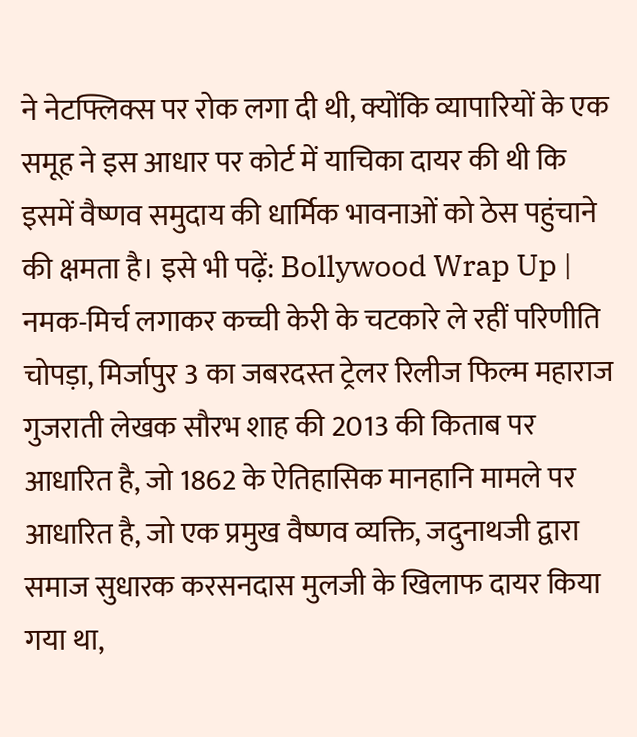ने नेटफ्लिक्स पर रोक लगा दी थी, क्योंकि व्यापारियों के एक समूह ने इस आधार पर कोर्ट में याचिका दायर की थी कि इसमें वैष्णव समुदाय की धार्मिक भावनाओं को ठेस पहुंचाने की क्षमता है। इसे भी पढ़ें: Bollywood Wrap Up | नमक-मिर्च लगाकर कच्ची केरी के चटकारे ले रहीं परिणीति चोपड़ा, मिर्जापुर 3 का जबरदस्त ट्रेलर रिलीज फिल्म महाराज गुजराती लेखक सौरभ शाह की 2013 की किताब पर आधारित है, जो 1862 के ऐतिहासिक मानहानि मामले पर आधारित है, जो एक प्रमुख वैष्णव व्यक्ति, जदुनाथजी द्वारा समाज सुधारक करसनदास मुलजी के खिलाफ दायर किया गया था,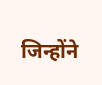जिन्होंने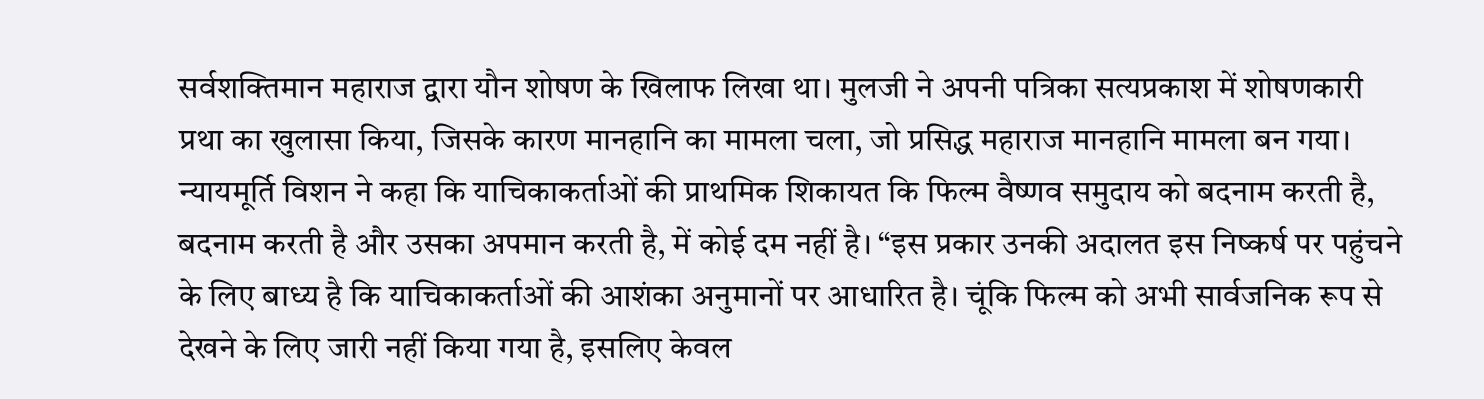सर्वशक्तिमान महाराज द्वारा यौन शोषण के खिलाफ लिखा था। मुलजी ने अपनी पत्रिका सत्यप्रकाश में शोषणकारी प्रथा का खुलासा किया, जिसके कारण मानहानि का मामला चला, जो प्रसिद्ध महाराज मानहानि मामला बन गया। न्यायमूर्ति विशन ने कहा कि याचिकाकर्ताओं की प्राथमिक शिकायत कि फिल्म वैष्णव समुदाय को बदनाम करती है, बदनाम करती है और उसका अपमान करती है, में कोई दम नहीं है। “इस प्रकार उनकी अदालत इस निष्कर्ष पर पहुंचने के लिए बाध्य है कि याचिकाकर्ताओं की आशंका अनुमानों पर आधारित है। चूंकि फिल्म को अभी सार्वजनिक रूप से देखने के लिए जारी नहीं किया गया है, इसलिए केवल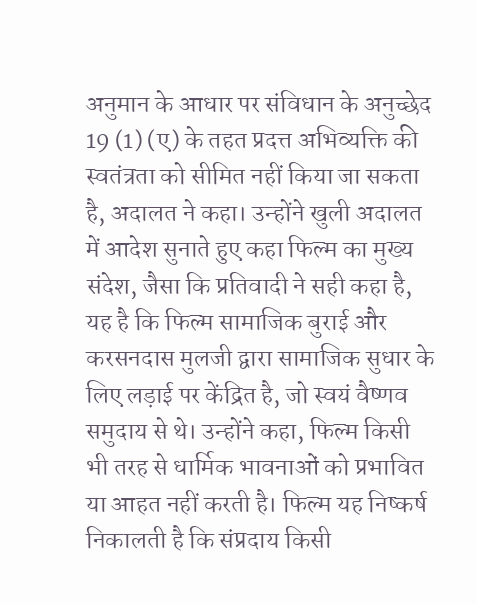अनुमान के आधार पर संविधान के अनुच्छेद 19 (1) (ए) के तहत प्रदत्त अभिव्यक्ति की स्वतंत्रता को सीमित नहीं किया जा सकता है, अदालत ने कहा। उन्होंने खुली अदालत में आदेश सुनाते हुए कहा फिल्म का मुख्य संदेश, जैसा कि प्रतिवादी ने सही कहा है, यह है कि फिल्म सामाजिक बुराई और करसनदास मुलजी द्वारा सामाजिक सुधार के लिए लड़ाई पर केंद्रित है, जो स्वयं वैष्णव समुदाय से थे। उन्होंने कहा, फिल्म किसी भी तरह से धार्मिक भावनाओं को प्रभावित या आहत नहीं करती है। फिल्म यह निष्कर्ष निकालती है कि संप्रदाय किसी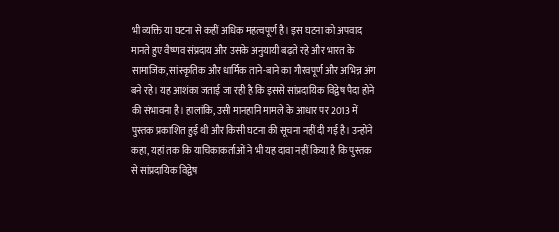भी व्यक्ति या घटना से कहीं अधिक महत्वपूर्ण है। इस घटना को अपवाद मानते हुए वैष्णव संप्रदाय और उसके अनुयायी बढ़ते रहे और भारत के सामाजिक, सांस्कृतिक और धार्मिक ताने-बाने का गौरवपूर्ण और अभिन्न अंग बने रहे। यह आशंका जताई जा रही है कि इससे सांप्रदायिक विद्वेष पैदा होने की संभावना है। हालांकि, उसी मानहानि मामले के आधार पर 2013 में पुस्तक प्रकाशित हुई थी और किसी घटना की सूचना नहीं दी गई है। उन्होंने कहा, यहां तक कि याचिकाकर्ताओं ने भी यह दावा नहीं किया है कि पुस्तक से सांप्रदायिक विद्वेष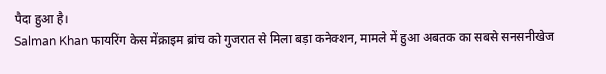पैदा हुआ है।
Salman Khan फायरिंग केस मेंक्राइम ब्रांच को गुजरात से मिला बड़ा कनेक्शन, मामले में हुआ अबतक का सबसे सनसनीखेज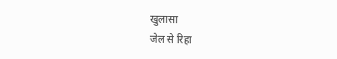खुलासा
जेल से रिहा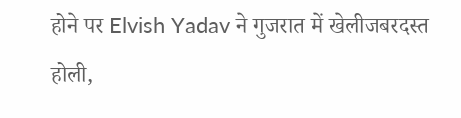होने पर Elvish Yadav ने गुजरात में खेलीजबरदस्त होली,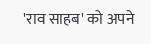'राव साहब' को अपने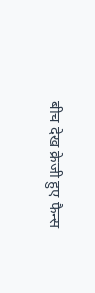बीच देख क्रेजी हुए फैन्स